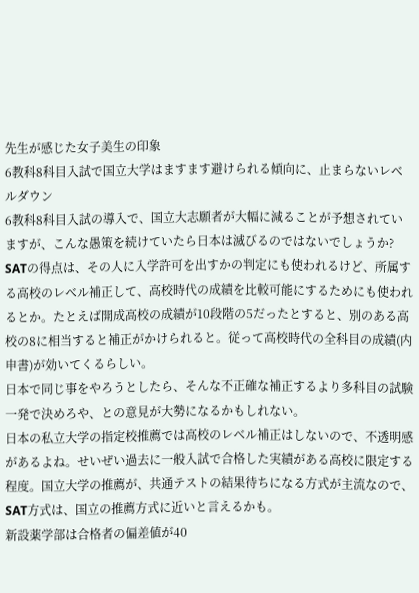先生が感じた女子美生の印象
6教科8科目入試で国立大学はますます避けられる傾向に、止まらないレベルダウン
6教科8科目入試の導入で、国立大志願者が大幅に減ることが予想されていますが、こんな愚策を続けていたら日本は滅びるのではないでしょうか?
SATの得点は、その人に入学許可を出すかの判定にも使われるけど、所属する高校のレベル補正して、高校時代の成績を比較可能にするためにも使われるとか。たとえば開成高校の成績が10段階の5だったとすると、別のある高校の8に相当すると補正がかけられると。従って高校時代の全科目の成績(内申書)が効いてくるらしい。
日本で同じ事をやろうとしたら、そんな不正確な補正するより多科目の試験一発で決めろや、との意見が大勢になるかもしれない。
日本の私立大学の指定校推薦では高校のレベル補正はしないので、不透明感があるよね。せいぜい過去に一般入試で合格した実績がある高校に限定する程度。国立大学の推薦が、共通テストの結果待ちになる方式が主流なので、SAT方式は、国立の推薦方式に近いと言えるかも。
新設薬学部は合格者の偏差値が40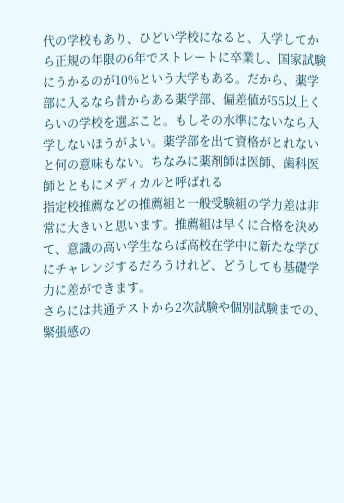代の学校もあり、ひどい学校になると、入学してから正規の年限の6年でストレートに卒業し、国家試験にうかるのが10%という大学もある。だから、薬学部に入るなら昔からある薬学部、偏差値が55以上くらいの学校を選ぶこと。もしその水準にないなら入学しないほうがよい。薬学部を出て資格がとれないと何の意味もない。ちなみに薬剤師は医師、歯科医師とともにメディカルと呼ばれる
指定校推薦などの推薦組と一般受験組の学力差は非常に大きいと思います。推薦組は早くに合格を決めて、意識の高い学生ならば高校在学中に新たな学びにチャレンジするだろうけれど、どうしても基礎学力に差ができます。
さらには共通テストから2次試験や個別試験までの、緊張感の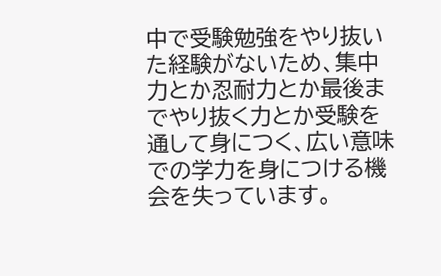中で受験勉強をやり抜いた経験がないため、集中力とか忍耐力とか最後までやり抜く力とか受験を通して身につく、広い意味での学力を身につける機会を失っています。